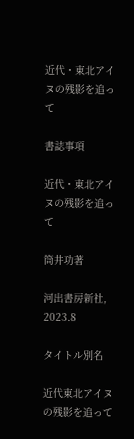近代・東北アイヌの残影を追って

書誌事項

近代・東北アイヌの残影を追って

筒井功著

河出書房新社, 2023.8

タイトル別名

近代東北アイヌの残影を追って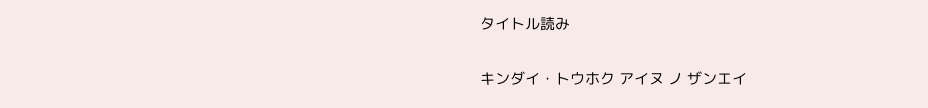タイトル読み

キンダイ・トウホク アイヌ ノ ザンエイ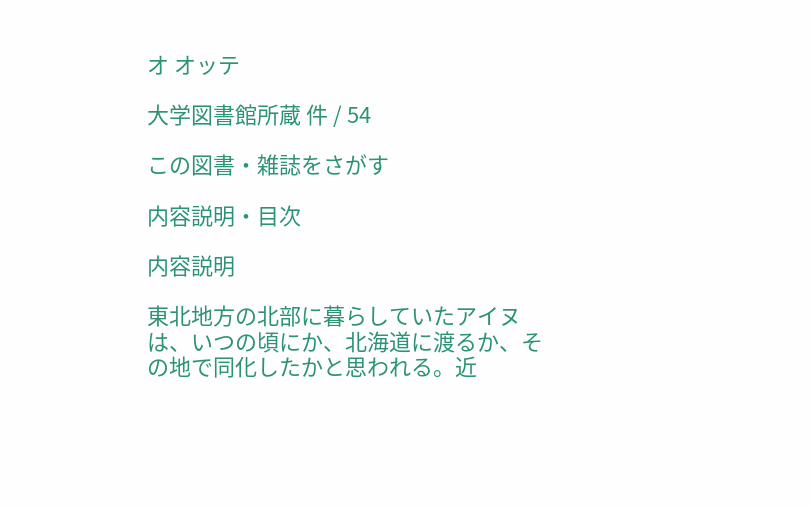オ オッテ

大学図書館所蔵 件 / 54

この図書・雑誌をさがす

内容説明・目次

内容説明

東北地方の北部に暮らしていたアイヌは、いつの頃にか、北海道に渡るか、その地で同化したかと思われる。近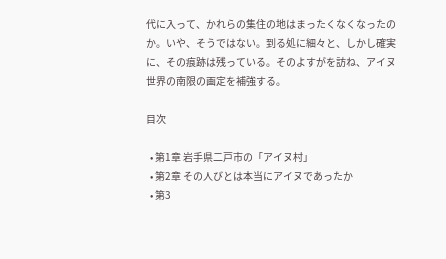代に入って、かれらの集住の地はまったくなくなったのか。いや、そうではない。到る処に細々と、しかし確実に、その痕跡は残っている。そのよすがを訪ね、アイヌ世界の南限の画定を補強する。

目次

  • 第1章 岩手県二戸市の「アイヌ村」
  • 第2章 その人びとは本当にアイヌであったか
  • 第3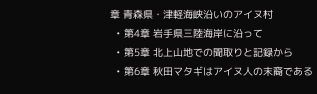章 青森県・津軽海峡沿いのアイヌ村
  • 第4章 岩手県三陸海岸に沿って
  • 第5章 北上山地での聞取りと記録から
  • 第6章 秋田マタギはアイヌ人の末裔である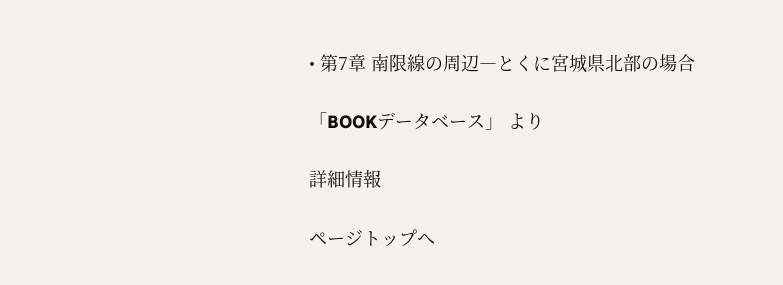• 第7章 南限線の周辺―とくに宮城県北部の場合

「BOOKデータベース」 より

詳細情報

ページトップへ